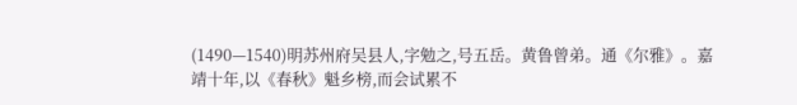(1490—1540)明苏州府吴县人,字勉之,号五岳。黄鲁曾弟。通《尔雅》。嘉靖十年,以《春秋》魁乡榜,而会试累不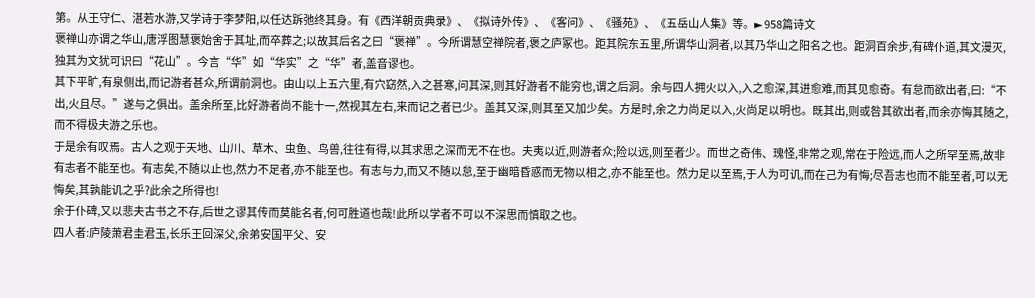第。从王守仁、湛若水游,又学诗于李梦阳,以任达跅弛终其身。有《西洋朝贡典录》、《拟诗外传》、《客问》、《骚苑》、《五岳山人集》等。► 958篇诗文
褒禅山亦谓之华山,唐浮图慧褒始舍于其址,而卒葬之;以故其后名之曰“褒禅”。今所谓慧空禅院者,褒之庐冢也。距其院东五里,所谓华山洞者,以其乃华山之阳名之也。距洞百余步,有碑仆道,其文漫灭,独其为文犹可识曰“花山”。今言“华”如“华实”之“华”者,盖音谬也。
其下平旷,有泉侧出,而记游者甚众,所谓前洞也。由山以上五六里,有穴窈然,入之甚寒,问其深,则其好游者不能穷也,谓之后洞。余与四人拥火以入,入之愈深,其进愈难,而其见愈奇。有怠而欲出者,曰:“不出,火且尽。”遂与之俱出。盖余所至,比好游者尚不能十一,然视其左右,来而记之者已少。盖其又深,则其至又加少矣。方是时,余之力尚足以入,火尚足以明也。既其出,则或咎其欲出者,而余亦悔其随之,而不得极夫游之乐也。
于是余有叹焉。古人之观于天地、山川、草木、虫鱼、鸟兽,往往有得,以其求思之深而无不在也。夫夷以近,则游者众;险以远,则至者少。而世之奇伟、瑰怪,非常之观,常在于险远,而人之所罕至焉,故非有志者不能至也。有志矣,不随以止也,然力不足者,亦不能至也。有志与力,而又不随以怠,至于幽暗昏惑而无物以相之,亦不能至也。然力足以至焉,于人为可讥,而在己为有悔;尽吾志也而不能至者,可以无悔矣,其孰能讥之乎?此余之所得也!
余于仆碑,又以悲夫古书之不存,后世之谬其传而莫能名者,何可胜道也哉!此所以学者不可以不深思而慎取之也。
四人者:庐陵萧君圭君玉,长乐王回深父,余弟安国平父、安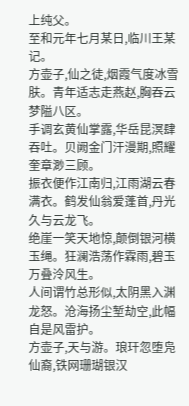上纯父。
至和元年七月某日,临川王某记。
方壶子,仙之徒,烟霞气度冰雪肤。青年适志走燕赵,胸吞云梦隘八区。
手调玄黄仙掌露,华岳昆溟肆吞吐。贝阙金门汗漫期,照耀奎章渺三顾。
振衣便作江南归,江雨湖云春满衣。鹤发仙翁爱蓬首,丹光久与云龙飞。
绝崖一笑天地惊,颠倒银河横玉绳。狂澜浩荡作霖雨,碧玉万叠泠风生。
人间谓竹总形似,太阴黑入渊龙怒。沧海扬尘堑劫空,此幅自是风雷护。
方壶子,天与游。琅玕忽堕凫仙裔,铁网珊瑚银汉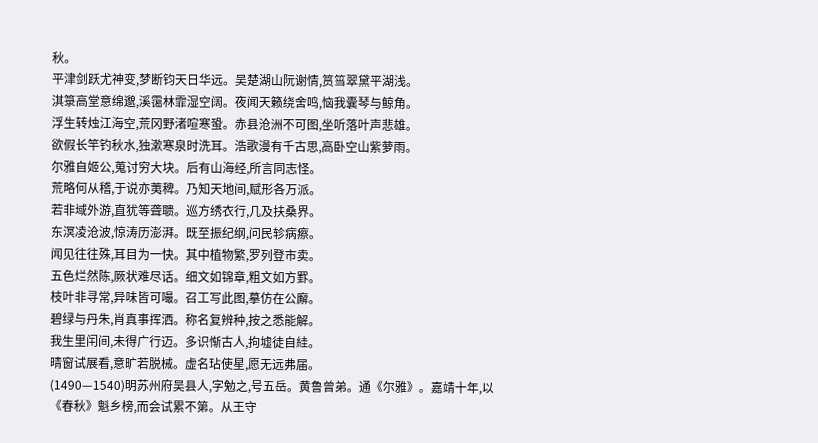秋。
平津剑跃尤神变,梦断钧天日华远。吴楚湖山阮谢情,筼筜翠黛平湖浅。
淇箓高堂意绵邈,溪霭林霏湿空阔。夜闻天籁绕舍鸣,恼我囊琴与鲸角。
浮生转烛江海空,荒冈野渚喧寒蛩。赤县沧洲不可图,坐听落叶声悲雄。
欲假长竿钓秋水,独漱寒泉时洗耳。浩歌漫有千古思,高卧空山紫萝雨。
尔雅自姬公,蒐讨穷大块。后有山海经,所言同志怪。
荒略何从稽,于说亦荑稗。乃知天地间,赋形各万派。
若非域外游,直犹等聋聩。巡方绣衣行,几及扶桑界。
东溟凌沧波,惊涛历澎湃。既至振纪纲,问民轸病瘵。
闻见往往殊,耳目为一快。其中植物繁,罗列登市卖。
五色烂然陈,厥状难尽话。细文如锦章,粗文如方罫。
枝叶非寻常,异味皆可嘬。召工写此图,摹仿在公廨。
碧绿与丹朱,肖真事挥洒。称名复辨种,按之悉能解。
我生里闬间,未得广行迈。多识惭古人,拘墟徒自絓。
晴窗试展看,意旷若脱械。虚名玷使星,愿无远弗届。
(1490—1540)明苏州府吴县人,字勉之,号五岳。黄鲁曾弟。通《尔雅》。嘉靖十年,以《春秋》魁乡榜,而会试累不第。从王守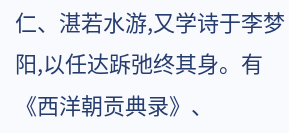仁、湛若水游,又学诗于李梦阳,以任达跅弛终其身。有《西洋朝贡典录》、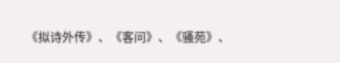《拟诗外传》、《客问》、《骚苑》、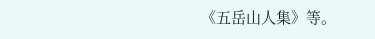《五岳山人集》等。